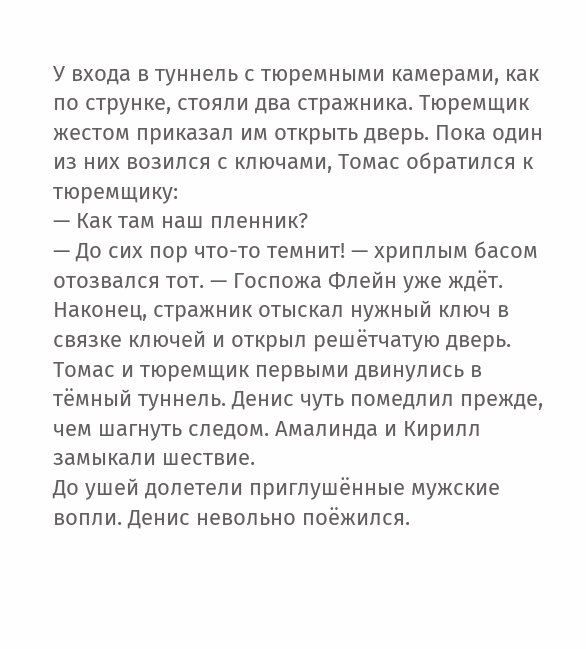У входа в туннель с тюремными камерами, как по струнке, стояли два стражника. Тюремщик жестом приказал им открыть дверь. Пока один из них возился с ключами, Томас обратился к тюремщику:
— Как там наш пленник?
— До сих пор что-то темнит! — хриплым басом отозвался тот. — Госпожа Флейн уже ждёт.
Наконец, стражник отыскал нужный ключ в связке ключей и открыл решётчатую дверь. Томас и тюремщик первыми двинулись в тёмный туннель. Денис чуть помедлил прежде, чем шагнуть следом. Амалинда и Кирилл замыкали шествие.
До ушей долетели приглушённые мужские вопли. Денис невольно поёжился.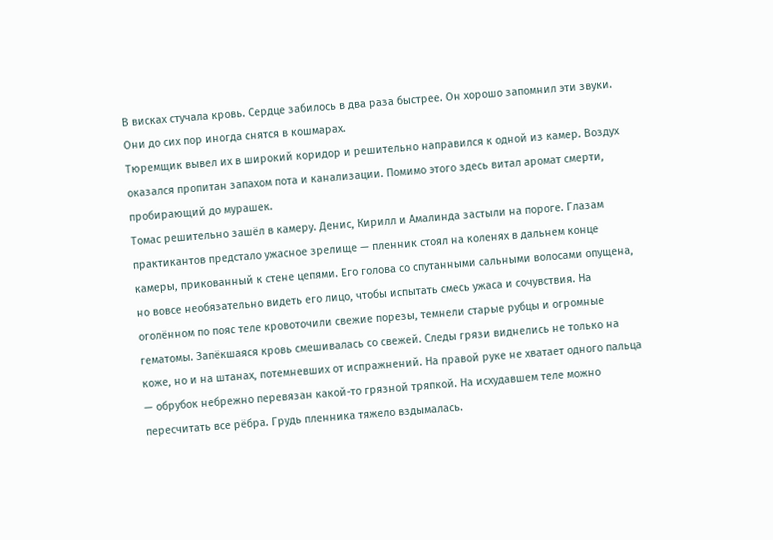В висках стучала кровь. Сердце забилось в два раза быстрее. Он хорошо запомнил эти звуки. Они до сих пор иногда снятся в кошмарах.
Тюремщик вывел их в широкий коридор и решительно направился к одной из камер. Воздух оказался пропитан запахом пота и канализации. Помимо этого здесь витал аромат смерти, пробирающий до мурашек.
Томас решительно зашёл в камеру. Денис, Кирилл и Амалинда застыли на пороге. Глазам практикантов предстало ужасное зрелище — пленник стоял на коленях в дальнем конце камеры, прикованный к стене цепями. Его голова со спутанными сальными волосами опущена, но вовсе необязательно видеть его лицо, чтобы испытать смесь ужаса и сочувствия. На оголённом по пояс теле кровоточили свежие порезы, темнели старые рубцы и огромные гематомы. Запёкшаяся кровь смешивалась со свежей. Следы грязи виднелись не только на коже, но и на штанах, потемневших от испражнений. На правой руке не хватает одного пальца — обрубок небрежно перевязан какой-то грязной тряпкой. На исхудавшем теле можно пересчитать все рёбра. Грудь пленника тяжело вздымалась.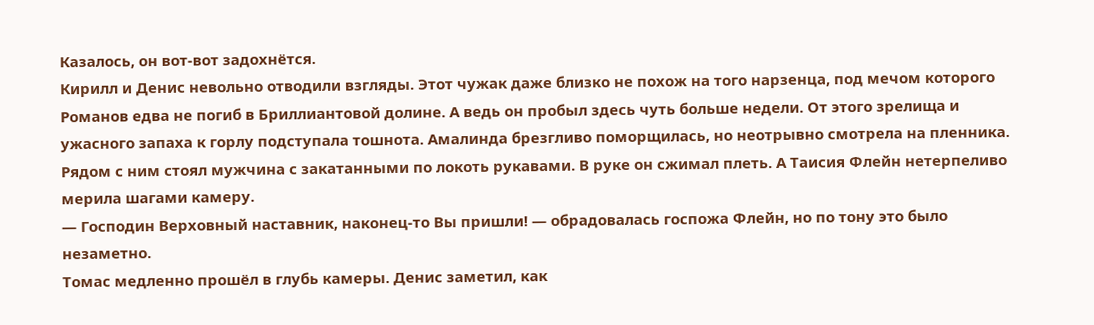Казалось, он вот-вот задохнётся.
Кирилл и Денис невольно отводили взгляды. Этот чужак даже близко не похож на того нарзенца, под мечом которого Романов едва не погиб в Бриллиантовой долине. А ведь он пробыл здесь чуть больше недели. От этого зрелища и ужасного запаха к горлу подступала тошнота. Амалинда брезгливо поморщилась, но неотрывно смотрела на пленника. Рядом с ним стоял мужчина с закатанными по локоть рукавами. В руке он сжимал плеть. А Таисия Флейн нетерпеливо мерила шагами камеру.
— Господин Верховный наставник, наконец-то Вы пришли! — обрадовалась госпожа Флейн, но по тону это было незаметно.
Томас медленно прошёл в глубь камеры. Денис заметил, как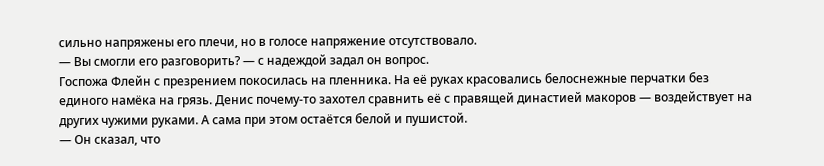сильно напряжены его плечи, но в голосе напряжение отсутствовало.
— Вы смогли его разговорить? — с надеждой задал он вопрос.
Госпожа Флейн с презрением покосилась на пленника. На её руках красовались белоснежные перчатки без единого намёка на грязь. Денис почему-то захотел сравнить её с правящей династией макоров — воздействует на других чужими руками. А сама при этом остаётся белой и пушистой.
— Он сказал, что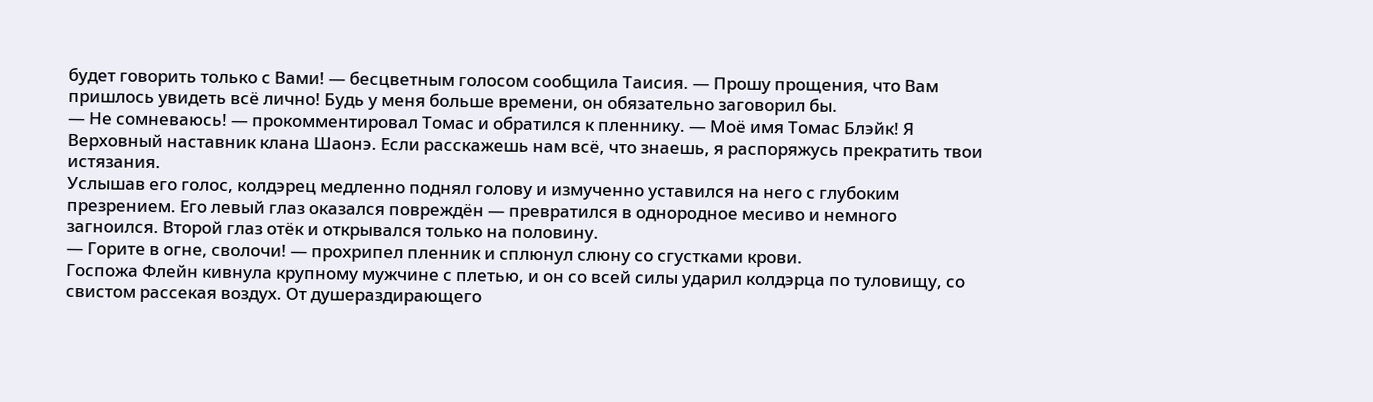будет говорить только с Вами! — бесцветным голосом сообщила Таисия. — Прошу прощения, что Вам пришлось увидеть всё лично! Будь у меня больше времени, он обязательно заговорил бы.
— Не сомневаюсь! — прокомментировал Томас и обратился к пленнику. — Моё имя Томас Блэйк! Я Верховный наставник клана Шаонэ. Если расскажешь нам всё, что знаешь, я распоряжусь прекратить твои истязания.
Услышав его голос, колдэрец медленно поднял голову и измученно уставился на него с глубоким презрением. Его левый глаз оказался повреждён — превратился в однородное месиво и немного загноился. Второй глаз отёк и открывался только на половину.
— Горите в огне, сволочи! — прохрипел пленник и сплюнул слюну со сгустками крови.
Госпожа Флейн кивнула крупному мужчине с плетью, и он со всей силы ударил колдэрца по туловищу, со свистом рассекая воздух. От душераздирающего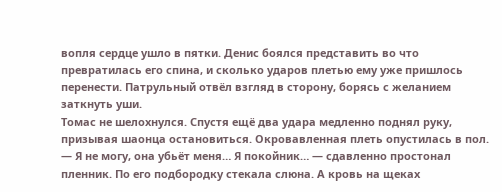вопля сердце ушло в пятки. Денис боялся представить во что превратилась его спина, и сколько ударов плетью ему уже пришлось перенести. Патрульный отвёл взгляд в сторону, борясь с желанием заткнуть уши.
Томас не шелохнулся. Спустя ещё два удара медленно поднял руку, призывая шаонца остановиться. Окровавленная плеть опустилась в пол.
— Я не могу, она убьёт меня… Я покойник… — сдавленно простонал пленник. По его подбородку стекала слюна. А кровь на щеках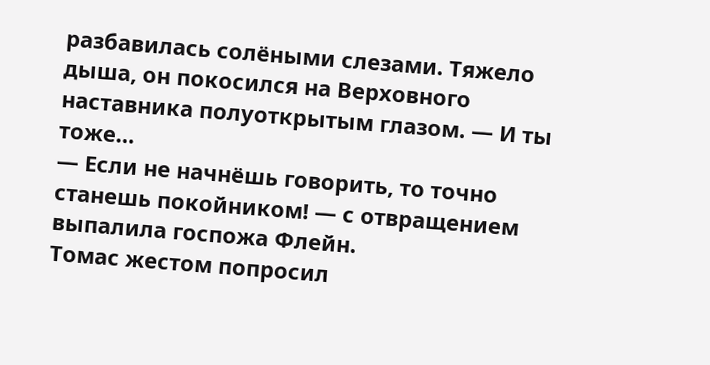разбавилась солёными слезами. Тяжело дыша, он покосился на Верховного наставника полуоткрытым глазом. — И ты тоже…
— Если не начнёшь говорить, то точно станешь покойником! — с отвращением выпалила госпожа Флейн.
Томас жестом попросил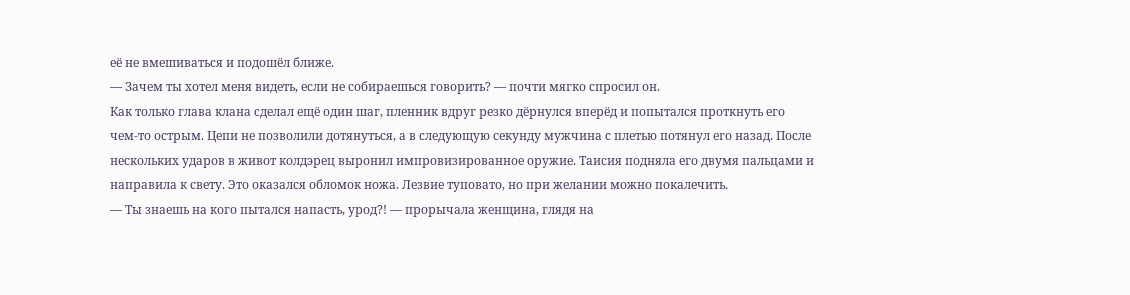её не вмешиваться и подошёл ближе.
— Зачем ты хотел меня видеть, если не собираешься говорить? — почти мягко спросил он.
Как только глава клана сделал ещё один шаг, пленник вдруг резко дёрнулся вперёд и попытался проткнуть его чем-то острым. Цепи не позволили дотянуться, а в следующую секунду мужчина с плетью потянул его назад. После нескольких ударов в живот колдэрец выронил импровизированное оружие. Таисия подняла его двумя пальцами и направила к свету. Это оказался обломок ножа. Лезвие туповато, но при желании можно покалечить.
— Ты знаешь на кого пытался напасть, урод?! — прорычала женщина, глядя на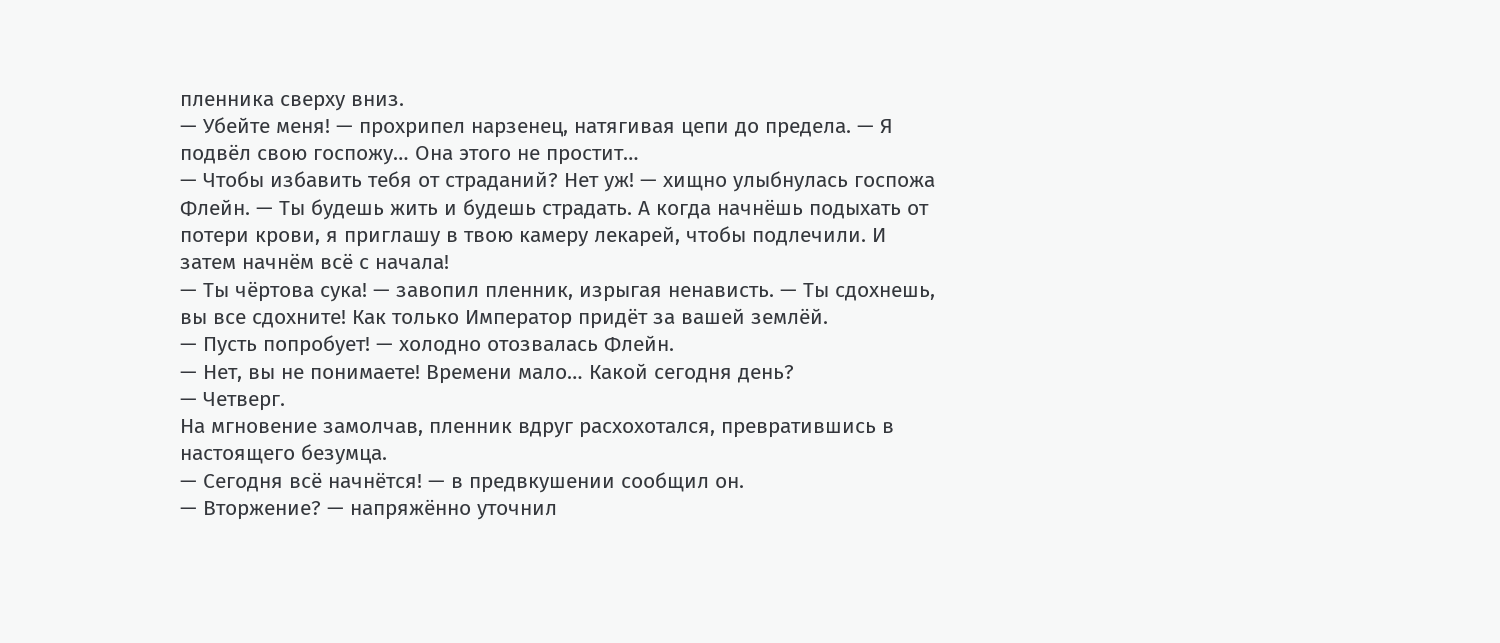пленника сверху вниз.
— Убейте меня! — прохрипел нарзенец, натягивая цепи до предела. — Я подвёл свою госпожу… Она этого не простит…
— Чтобы избавить тебя от страданий? Нет уж! — хищно улыбнулась госпожа Флейн. — Ты будешь жить и будешь страдать. А когда начнёшь подыхать от потери крови, я приглашу в твою камеру лекарей, чтобы подлечили. И затем начнём всё с начала!
— Ты чёртова сука! — завопил пленник, изрыгая ненависть. — Ты сдохнешь, вы все сдохните! Как только Император придёт за вашей землёй.
— Пусть попробует! — холодно отозвалась Флейн.
— Нет, вы не понимаете! Времени мало… Какой сегодня день?
— Четверг.
На мгновение замолчав, пленник вдруг расхохотался, превратившись в настоящего безумца.
— Сегодня всё начнётся! — в предвкушении сообщил он.
— Вторжение? — напряжённо уточнил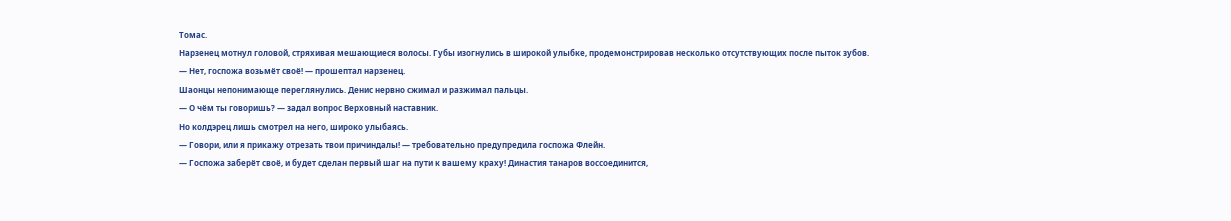Томас.
Нарзенец мотнул головой, стряхивая мешающиеся волосы. Губы изогнулись в широкой улыбке, продемонстрировав несколько отсутствующих после пыток зубов.
— Нет, госпожа возьмёт своё! — прошептал нарзенец.
Шаонцы непонимающе переглянулись. Денис нервно сжимал и разжимал пальцы.
— О чём ты говоришь? — задал вопрос Верховный наставник.
Но колдэрец лишь смотрел на него, широко улыбаясь.
— Говори, или я прикажу отрезать твои причиндалы! — требовательно предупредила госпожа Флейн.
— Госпожа заберёт своё, и будет сделан первый шаг на пути к вашему краху! Династия танаров воссоединится,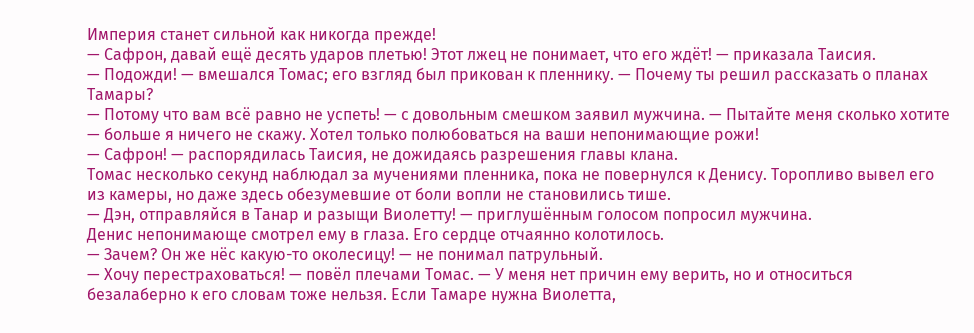Империя станет сильной как никогда прежде!
— Сафрон, давай ещё десять ударов плетью! Этот лжец не понимает, что его ждёт! — приказала Таисия.
— Подожди! — вмешался Томас; его взгляд был прикован к пленнику. — Почему ты решил рассказать о планах Тамары?
— Потому что вам всё равно не успеть! — с довольным смешком заявил мужчина. — Пытайте меня сколько хотите — больше я ничего не скажу. Хотел только полюбоваться на ваши непонимающие рожи!
— Сафрон! — распорядилась Таисия, не дожидаясь разрешения главы клана.
Томас несколько секунд наблюдал за мучениями пленника, пока не повернулся к Денису. Торопливо вывел его из камеры, но даже здесь обезумевшие от боли вопли не становились тише.
— Дэн, отправляйся в Танар и разыщи Виолетту! — приглушённым голосом попросил мужчина.
Денис непонимающе смотрел ему в глаза. Его сердце отчаянно колотилось.
— Зачем? Он же нёс какую-то околесицу! — не понимал патрульный.
— Хочу перестраховаться! — повёл плечами Томас. — У меня нет причин ему верить, но и относиться безалаберно к его словам тоже нельзя. Если Тамаре нужна Виолетта,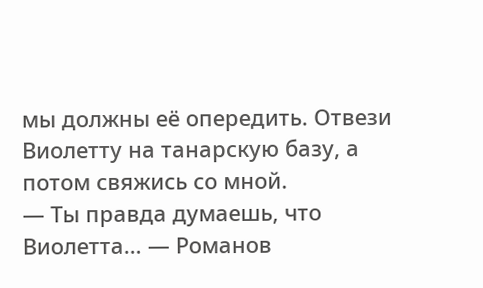мы должны её опередить. Отвези Виолетту на танарскую базу, а потом свяжись со мной.
— Ты правда думаешь, что Виолетта… — Романов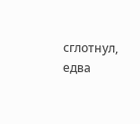сглотнул, едва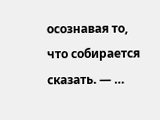осознавая то, что собирается сказать. — …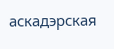аскадэрская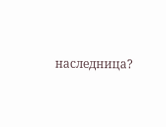наследница?